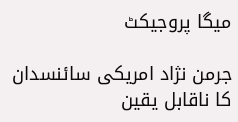میگا پروجیکٹ

جرمن نژاد امریکی سائنسدان کا ناقابل یقین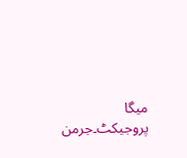میگا پروجیکٹ۔جرمن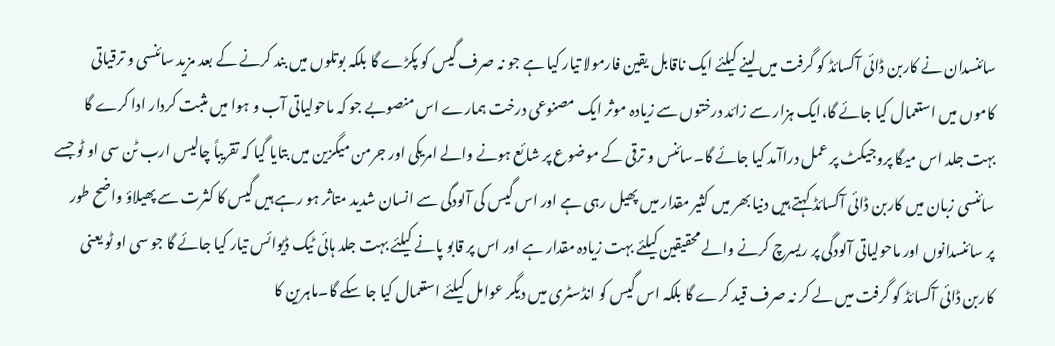سائنسدان نے کاربن ڈائی آکسائڈ کو گرفت میں لینے کیلئے ایک ناقابل یقین فارمولا تیار کیا ہے جو نہ صرف گیس کو پکڑے گا بلکہ بوتلوں میں بند کرنے کے بعد مزید سائنسی و ترقیاتی کاموں میں استعمال کیا جائے گا،ایک ہزار سے زائد درختوں سے زیادہ موثر ایک مصنوعی درخت ہمارے اس منصوبے جو کہ ماحولیاتی آب و ہوا میں مثبت کردار ادا کرے گا بہت جلد اس میگا پروجیکٹ پر عمل دراآمد کیا جائے گا۔سائنس و ترقی کے موضوع پر شائع ہونے والے امریکی اور جرمن میگزین میں بتایا گیا کہ تقریباً چالیس ارب ٹن سی او ٹو جسے سائنسی زبان میں کاربن ڈائی آکسائڈ کہتے ہیں دنیا بھر میں کثیر مقدار میں پھیل رہی ہے اور اس گیس کی آلودگی سے انسان شدید متاثر ہو رہے ہیں گیس کا کثرت سے پھیلاؤ واضح طور پر سائنسدانوں اور ماحولیاتی آلودگی پر ریسرچ کرنے والے محقیقین کیلئے بہت زیادہ مقدار ہے اور اس پر قابو پانے کیلئے بہت جلد ہائی ٹیک ڈیوائس تیار کیا جائے گا جو سی او ٹو یعنی کاربن ڈائی آکسائڈ کو گرفت میں لے کر نہ صرف قید کرے گا بلکہ اس گیس کو انڈسٹری میں دیگر عوامل کیلئے استعمال کیا جا سکے گا۔ماہرین کا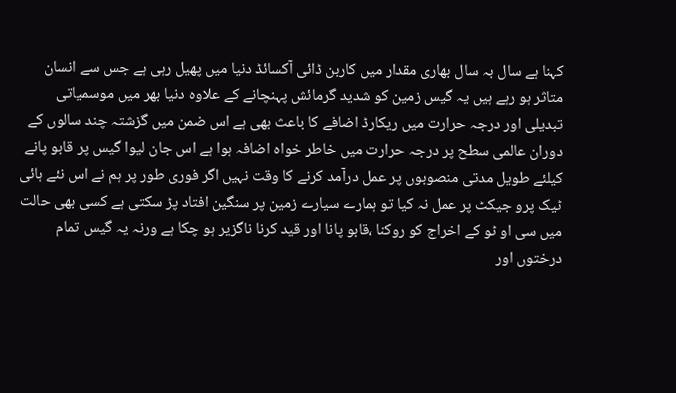کہنا ہے سال بہ سال بھاری مقدار میں کاربن ڈائی آکسائڈ دنیا میں پھیل رہی ہے جس سے انسان متاثر ہو رہے ہیں یہ گیس زمین کو شدید گرمائش پہنچانے کے علاوہ دنیا بھر میں موسمیاتی تبدیلی اور درجہ حرارت میں ریکارڈ اضافے کا باعث بھی ہے اس ضمن میں گزشتہ چند سالوں کے دوران عالمی سطح پر درجہ حرارت میں خاطر خواہ اضافہ ہوا ہے اس جان لیوا گیس پر قابو پانے کیلئے طویل مدتی منصوبوں پر عمل درآمد کرنے کا وقت نہیں اگر فوری طور پر ہم نے اس نئے ہائی ٹیک پرو جیکٹ پر عمل نہ کیا تو ہمارے سیارے زمین پر سنگین افتاد پڑ سکتی ہے کسی بھی حالت میں سی او ٹو کے اخراج کو روکنا ،قابو پانا اور قید کرنا ناگزیر ہو چکا ہے ورنہ یہ گیس تمام درختوں اور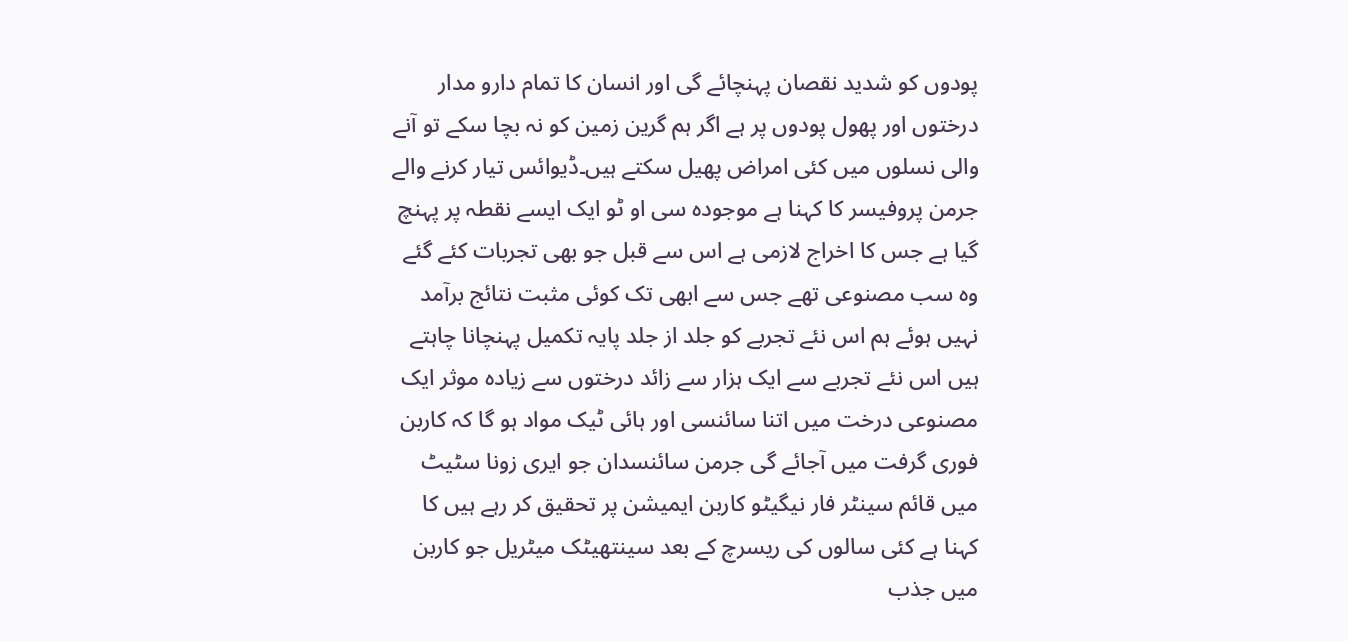پودوں کو شدید نقصان پہنچائے گی اور انسان کا تمام دارو مدار درختوں اور پھول پودوں پر ہے اگر ہم گرین زمین کو نہ بچا سکے تو آنے والی نسلوں میں کئی امراض پھیل سکتے ہیں۔ڈیوائس تیار کرنے والے جرمن پروفیسر کا کہنا ہے موجودہ سی او ٹو ایک ایسے نقطہ پر پہنچ گیا ہے جس کا اخراج لازمی ہے اس سے قبل جو بھی تجربات کئے گئے وہ سب مصنوعی تھے جس سے ابھی تک کوئی مثبت نتائج برآمد نہیں ہوئے ہم اس نئے تجربے کو جلد از جلد پایہ تکمیل پہنچانا چاہتے ہیں اس نئے تجربے سے ایک ہزار سے زائد درختوں سے زیادہ موثر ایک مصنوعی درخت میں اتنا سائنسی اور ہائی ٹیک مواد ہو گا کہ کاربن فوری گرفت میں آجائے گی جرمن سائنسدان جو ایری زونا سٹیٹ میں قائم سینٹر فار نیگیٹو کاربن ایمیشن پر تحقیق کر رہے ہیں کا کہنا ہے کئی سالوں کی ریسرچ کے بعد سینتھیٹک میٹریل جو کاربن میں جذب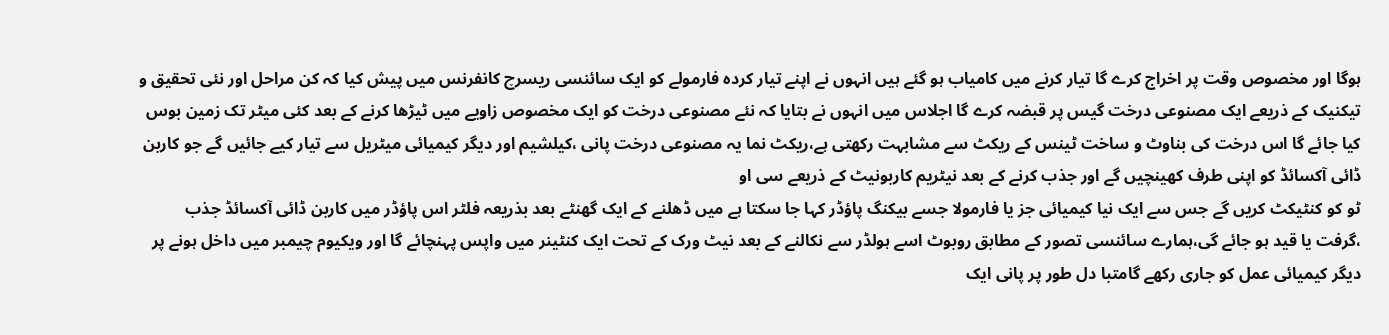ہوگا اور مخصوص وقت پر اخراج کرے گا تیار کرنے میں کامیاب ہو گئے ہیں انہوں نے اپنے تیار کردہ فارمولے کو ایک سائنسی ریسرچ کانفرنس میں پیش کیا کہ کن مراحل اور نئی تحقیق و تیکنیک کے ذریعے ایک مصنوعی درخت گیس پر قبضہ کرے گا اجلاس میں انہوں نے بتایا کہ نئے مصنوعی درخت کو ایک مخصوص زاویے میں ٹیڑھا کرنے کے بعد کئی میٹر تک زمین بوس کیا جائے گا اس درخت کی بناوٹ و ساخت ٹینس کے ریکٹ سے مشابہت رکھتی ہے،ریکٹ نما یہ مصنوعی درخت پانی ،کیلشیم اور دیگر کیمیائی میٹریل سے تیار کیے جائیں گے جو کاربن ڈائی آکسائڈ کو اپنی طرف کھینچیں گے اور جذب کرنے کے بعد نیٹریم کاربونیٹ کے ذریعے سی او
ٹو کو کنٹیکٹ کریں گے جس سے ایک نیا کیمیائی جز یا فارمولا جسے بیکنگ پاؤڈر کہا جا سکتا ہے میں ڈھلنے کے ایک گھنٹے بعد بذریعہ فلٹر اس پاؤڈر میں کاربن ڈائی آکسائڈ جذب ،گرفت یا قید ہو جائے گی،ہمارے سائنسی تصور کے مطابق روبوٹ اسے ہولڈر سے نکالنے کے بعد نیٹ ورک کے تحت ایک کنٹینر میں واپس پہنچائے گا اور ویکیوم چیمبر میں داخل ہونے پر دیگر کیمیائی عمل کو جاری رکھے گامتبا دل طور پر پانی ایک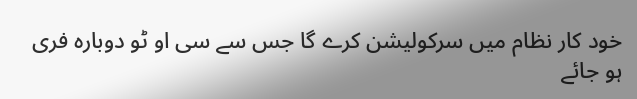خود کار نظام میں سرکولیشن کرے گا جس سے سی او ٹو دوبارہ فری ہو جائے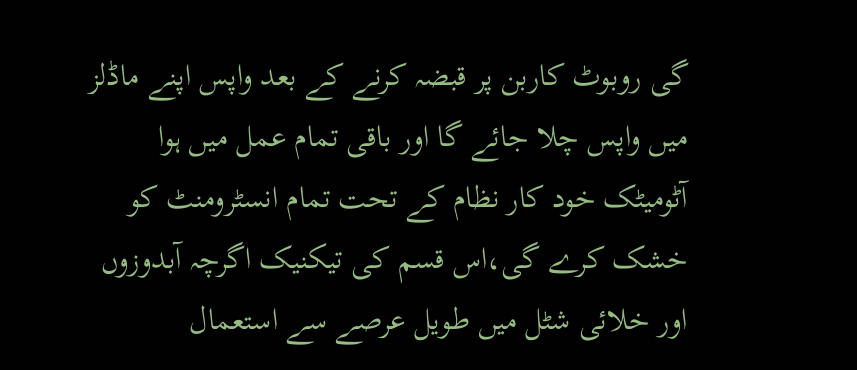گی روبوٹ کاربن پر قبضہ کرنے کے بعد واپس اپنے ماڈلز میں واپس چلا جائے گا اور باقی تمام عمل میں ہوا آٹومیٹک خود کار نظام کے تحت تمام انسٹرومنٹ کو خشک کرے گی،اس قسم کی تیکنیک اگرچہ آبدوزوں اور خلائی شٹل میں طویل عرصے سے استعمال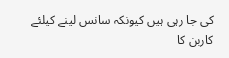کی جا رہی ہیں کیونکہ سانس لینے کیلئے کاربن کا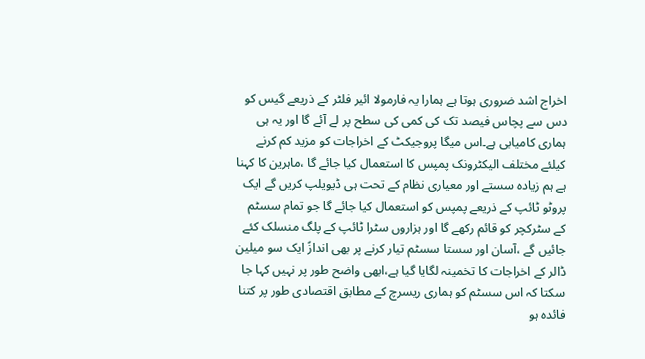اخراج اشد ضروری ہوتا ہے ہمارا یہ فارمولا ائیر فلٹر کے ذریعے گیس کو دس سے پچاس فیصد تک کی کمی کی سطح پر لے آئے گا اور یہ ہی ہماری کامیابی ہے۔اس میگا پروجیکٹ کے اخراجات کو مزید کم کرنے کیلئے مختلف الیکٹرونک پمپس کا استعمال کیا جائے گا ،ماہرین کا کہنا ہے ہم زیادہ سستے اور معیاری نظام کے تحت ہی ڈیویلپ کریں گے ایک پروٹو ٹائپ کے ذریعے پمپس کو استعمال کیا جائے گا جو تمام سسٹم کے سٹرکچر کو قائم رکھے گا اور ہزاروں سٹرا ٹائپ کے پلگ منسلک کئے جائیں گے ،آسان اور سستا سسٹم تیار کرنے پر بھی اندازً ایک سو میلین ڈالر کے اخراجات کا تخمینہ لگایا گیا ہے،ابھی واضح طور پر نہیں کہا جا سکتا کہ اس سسٹم کو ہماری ریسرچ کے مطابق اقتصادی طور پر کتنا فائدہ ہو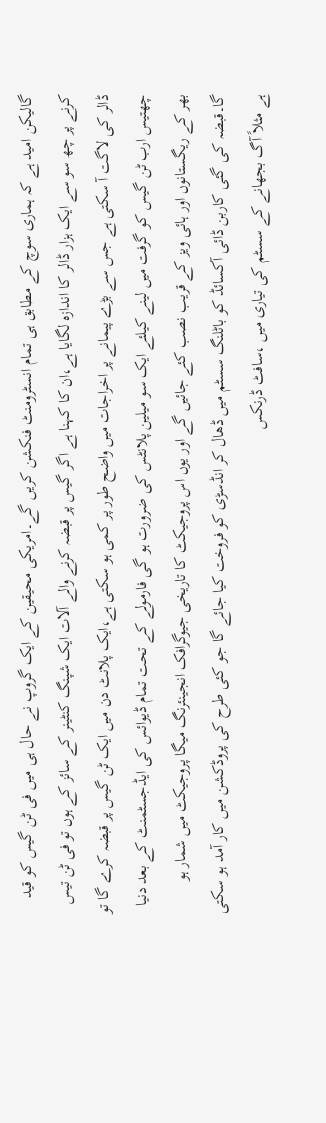گالیکن امید ہے کہ ہماری سوچ کے مطابق ہی تمام انسٹرومنٹ فنکشن کریں گے۔امریکی محیقین کے ایک گروپ نے حال ہی میں فی ٹن گیس کو قید کرنے پر چھ سو سے ایک ہزار ڈالر کا اندازہ لگایا ہے،ان کا کہنا ہے اگر گیس پر قبضہ کرنے والے آلات ایک شپنگ کنٹینر کے سائز کے ہوں تو فی ٹن تیس ڈالر کی لاگت آ سکتی ہے جس سے بڑے پیمانے پر اخراجات میں واضح طور پر کمی ہو سکتی ہے،ایک پلانٹ دن میں ایک ٹن گیس پر قبضہ کرے گا تو چھتیس ارب ٹن گیس کو گرفت میں لینے کیلئے ایک سو میلین پلانٹس کی ضرورت ہو گی فارمولے کے تحت تمام ڈیوائس کی ایڈجسٹمنٹ کے بعد دنیا بھر کے ریگستانوں اور ہائی ویز کے قریب نصب کئے جائیں گے اور یوں اس پروجیکٹ کا تاریخی جیوگرافک انجینئرنگ میگا پروجیکٹ میں شمار ہو گا۔قبضہ کی گئی کاربن ڈائی آکسائڈ کو باٹلنگ سسٹم میں ڈھال کر انڈسڑی کو فروخت کیا جائے گا جو کئی طرح کی پروڈکشن میں کار آمد ہو سکتی ہے مثلاً آگ بجھانے کے سسٹم کی تیاری میں ،سافٹ ڈرنکس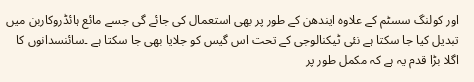اور کولنگ سسٹم کے علاوہ ایندھن کے طور پر بھی استعمال کی جائے گی جسے مائع ہائڈروکاربن میں تبدیل کیا جا سکتا ہے نئی ٹیکنالوجی کے تحت اس گیس کو جلایا بھی جا سکتا ہے ۔سائنسدانوں کا اگلا بڑا قدم یہ ہے کہ مکمل طور پر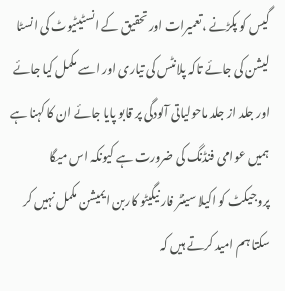گیس کو پکڑنے ،تعمیرات اور تحقیق کے انسٹیٹیوٹ کی انسٹا لیشن کی جائے تاکہ پلانٹس کی تیاری اور اسے مکمل کیا جائے اور جلد از جلد ماحولیاتی آلودگی پر قابو پایا جائے ان کا کہنا ہے ہمیں عوامی فنڈنگ کی ضرورت ہے کیونکہ اس میگا پروجیکٹ کو اکیلا سینٹر فار نیگیٹو کاربن ایمیشن مکمل نہیں کر سکتا ہم امید کرتے ہیں کہ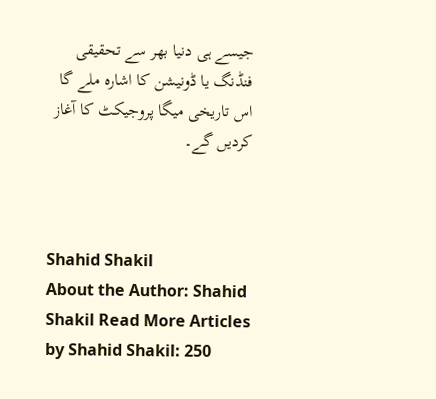جیسے ہی دنیا بھر سے تحقیقی فنڈنگ یا ڈونیشن کا اشارہ ملے گا اس تاریخی میگا پروجیکٹ کا آغاز کردیں گے۔



Shahid Shakil
About the Author: Shahid Shakil Read More Articles by Shahid Shakil: 250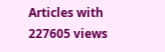Articles with 227605 views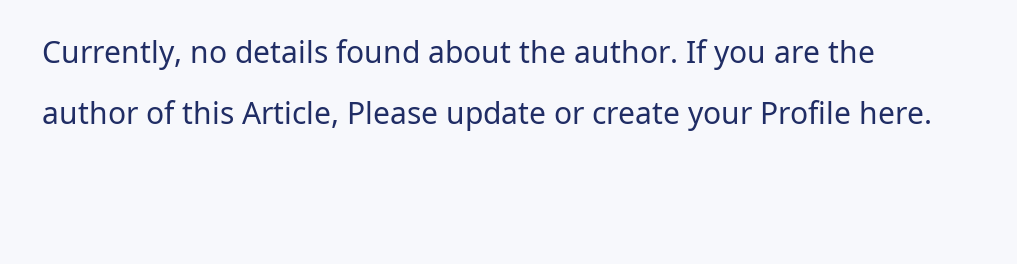Currently, no details found about the author. If you are the author of this Article, Please update or create your Profile here.